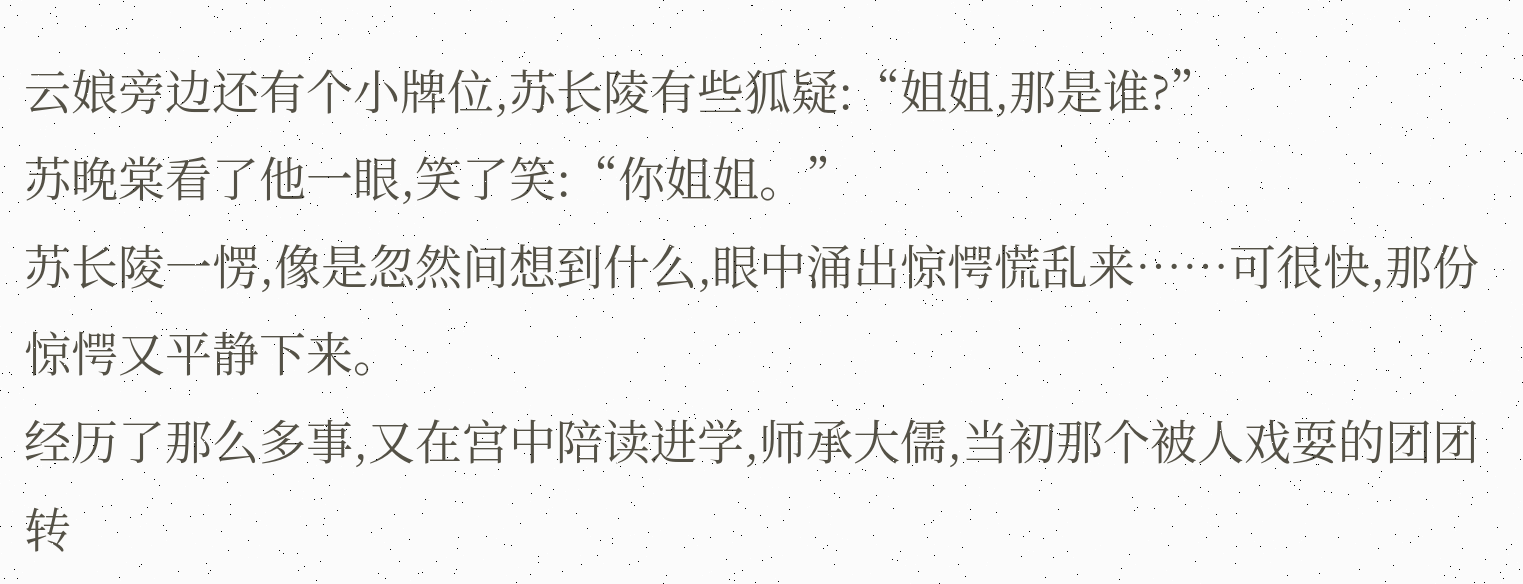云娘旁边还有个小牌位,苏长陵有些狐疑:“姐姐,那是谁?”
苏晚棠看了他一眼,笑了笑:“你姐姐。”
苏长陵一愣,像是忽然间想到什么,眼中涌出惊愕慌乱来……可很快,那份惊愕又平静下来。
经历了那么多事,又在宫中陪读进学,师承大儒,当初那个被人戏耍的团团转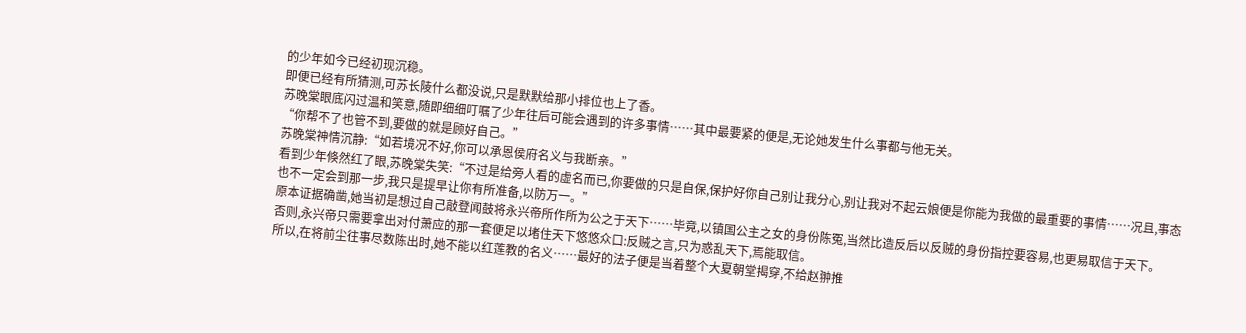的少年如今已经初现沉稳。
即便已经有所猜测,可苏长陵什么都没说,只是默默给那小排位也上了香。
苏晚棠眼底闪过温和笑意,随即细细叮嘱了少年往后可能会遇到的许多事情……其中最要紧的便是,无论她发生什么事都与他无关。
“你帮不了也管不到,要做的就是顾好自己。”
苏晚棠神情沉静:“如若境况不好,你可以承恩侯府名义与我断亲。”
看到少年倏然红了眼,苏晚棠失笑:“不过是给旁人看的虚名而已,你要做的只是自保,保护好你自己别让我分心,别让我对不起云娘便是你能为我做的最重要的事情……况且,事态也不一定会到那一步,我只是提早让你有所准备,以防万一。”
原本证据确凿,她当初是想过自己敲登闻鼓将永兴帝所作所为公之于天下……毕竟,以镇国公主之女的身份陈冤,当然比造反后以反贼的身份指控要容易,也更易取信于天下。
否则,永兴帝只需要拿出对付萧应的那一套便足以堵住天下悠悠众口:反贼之言,只为惑乱天下,焉能取信。
所以,在将前尘往事尽数陈出时,她不能以红莲教的名义……最好的法子便是当着整个大夏朝堂揭穿,不给赵翀推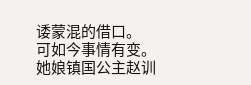诿蒙混的借口。
可如今事情有变。
她娘镇国公主赵训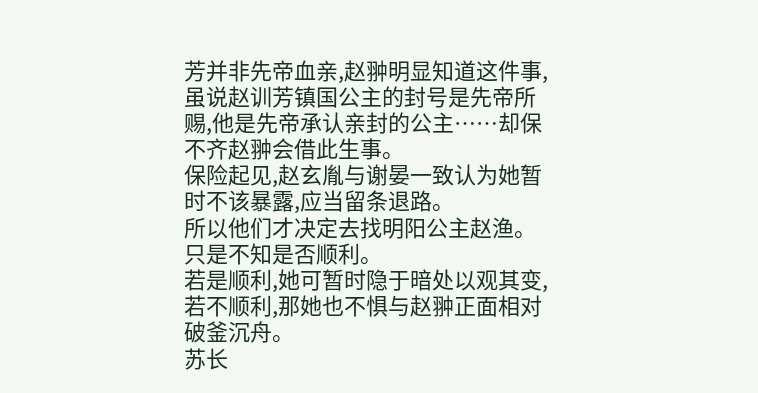芳并非先帝血亲,赵翀明显知道这件事,虽说赵训芳镇国公主的封号是先帝所赐,他是先帝承认亲封的公主……却保不齐赵翀会借此生事。
保险起见,赵玄胤与谢晏一致认为她暂时不该暴露,应当留条退路。
所以他们才决定去找明阳公主赵渔。
只是不知是否顺利。
若是顺利,她可暂时隐于暗处以观其变,若不顺利,那她也不惧与赵翀正面相对破釜沉舟。
苏长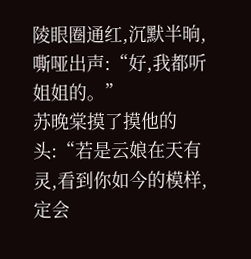陵眼圈通红,沉默半晌,嘶哑出声:“好,我都听姐姐的。”
苏晚棠摸了摸他的头:“若是云娘在天有灵,看到你如今的模样,定会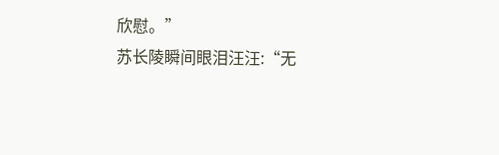欣慰。”
苏长陵瞬间眼泪汪汪:“无